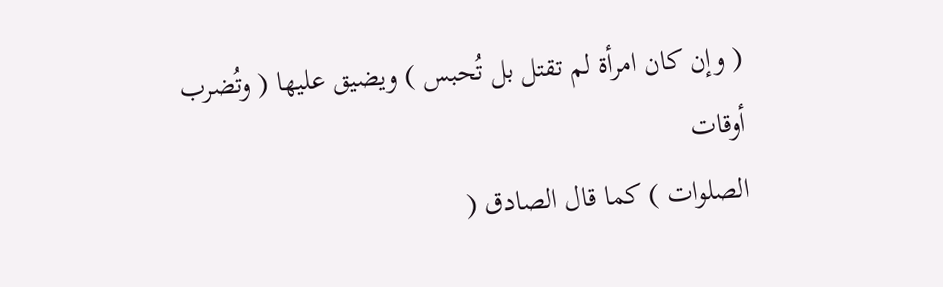( وإن كان امرأة لم تقتل بل تُحبس ) ويضيق عليها ( وتُضرب أوقات
الصلوات ) كما قال الصادق (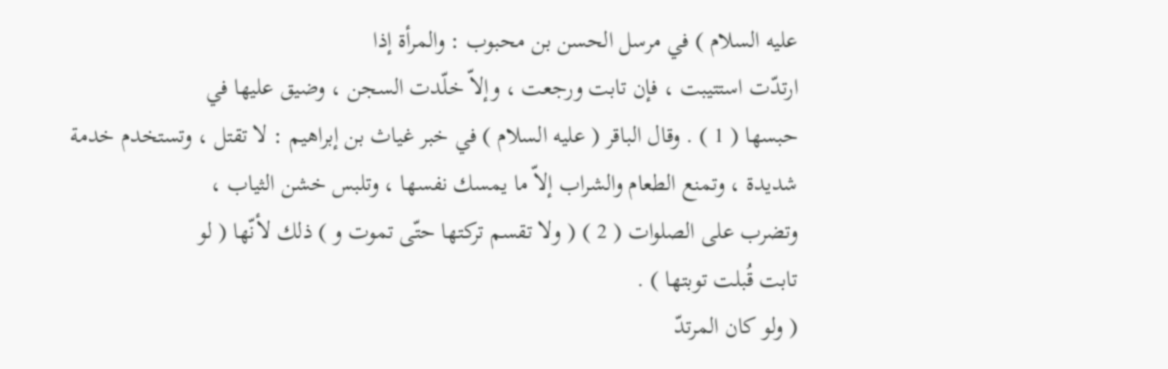عليه السلام ) في مرسل الحسن بن محبوب : والمرأة إذا
ارتدّت استتيبت ، فإن تابت ورجعت ، وإلاّ خلّدت السجن ، وضيق عليها في
حبسها ( 1 ) . وقال الباقر ( عليه السلام ) في خبر غياث بن إبراهيم : لا تقتل ، وتستخدم خدمة
شديدة ، وتمنع الطعام والشراب إلاّ ما يمسك نفسها ، وتلبس خشن الثياب ،
وتضرب على الصلوات ( 2 ) ( ولا تقسم تركتها حتّى تموت و ) ذلك لأنّها ( لو
تابت قُبلت توبتها ) .
( ولو كان المرتدّ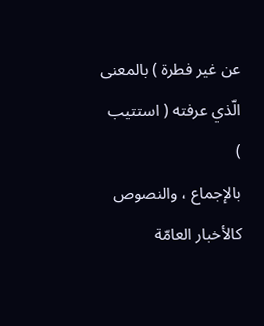عن غير فطرة ) بالمعنى الّذي عرفته ( استتيب )
بالإجماع ، والنصوص كالأخبار العامّة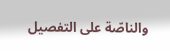والناصّة على التفصيل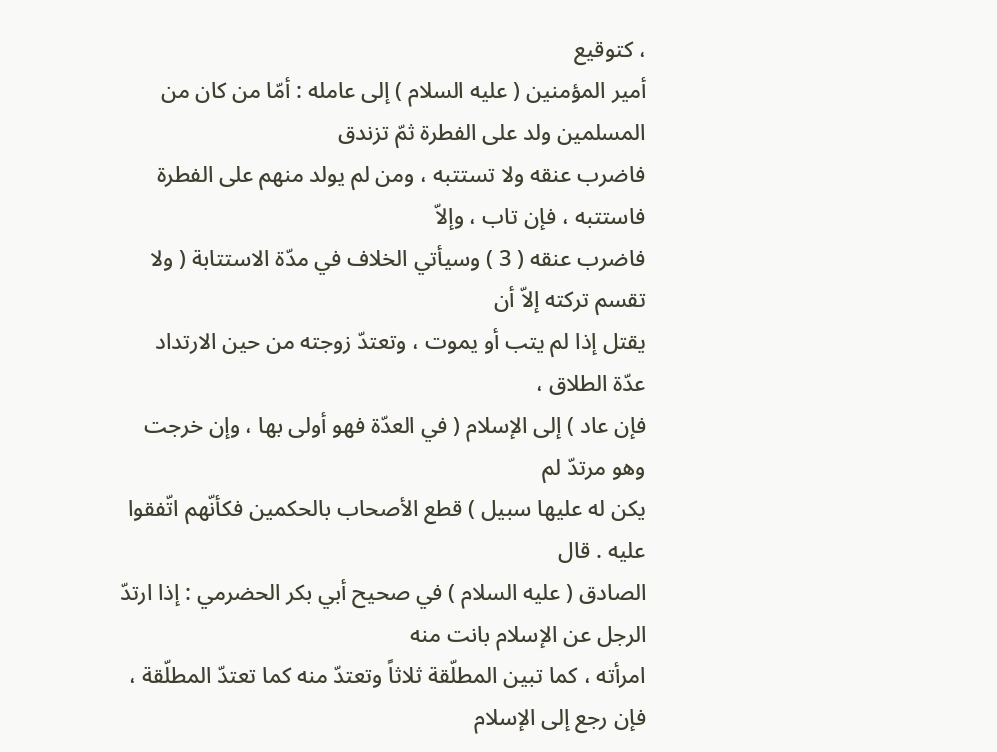، كتوقيع
أمير المؤمنين ( عليه السلام ) إلى عامله : أمّا من كان من المسلمين ولد على الفطرة ثمّ تزندق
فاضرب عنقه ولا تستتبه ، ومن لم يولد منهم على الفطرة فاستتبه ، فإن تاب ، وإلاّ
فاضرب عنقه ( 3 ) وسيأتي الخلاف في مدّة الاستتابة ( ولا تقسم تركته إلاّ أن
يقتل إذا لم يتب أو يموت ، وتعتدّ زوجته من حين الارتداد عدّة الطلاق ،
فإن عاد ) إلى الإسلام ( في العدّة فهو أولى بها ، وإن خرجت وهو مرتدّ لم
يكن له عليها سبيل ) قطع الأصحاب بالحكمين فكأنّهم اتّفقوا عليه . قال
الصادق ( عليه السلام ) في صحيح أبي بكر الحضرمي : إذا ارتدّ الرجل عن الإسلام بانت منه
امرأته ، كما تبين المطلّقة ثلاثاً وتعتدّ منه كما تعتدّ المطلّقة ، فإن رجع إلى الإسلام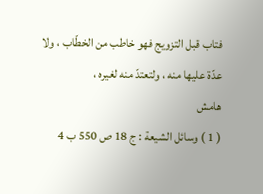فتاب قبل التزويج فهو خاطب من الخطّاب ، ولا عدّة عليها منه ، ولتعتدّ منه لغيره ،
هامش
( 1 ) وسائل الشيعة : ج 18 ص 550 ب 4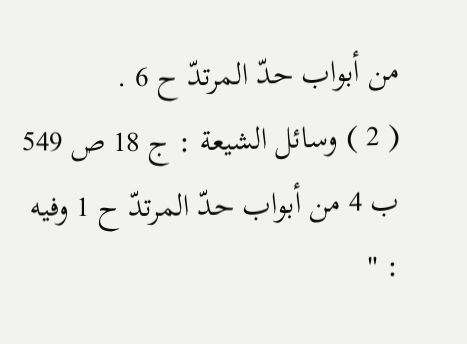من أبواب حدّ المرتدّ ح 6 .
( 2 ) وسائل الشيعة : ج 18 ص 549 ب 4 من أبواب حدّ المرتدّ ح 1 وفيه : "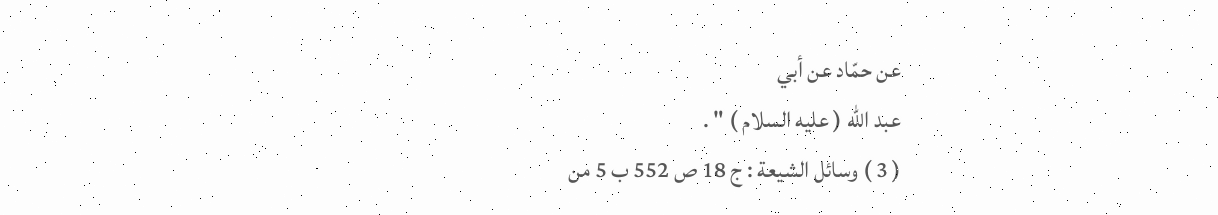عن حمّاد عن أبي
عبد الله ( عليه السلام ) " .
( 3 ) وسائل الشيعة : ج 18 ص 552 ب 5 من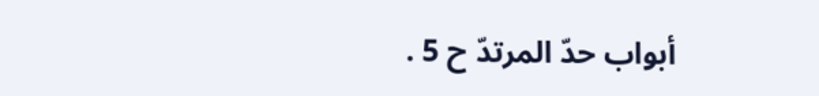أبواب حدّ المرتدّ ح 5 .